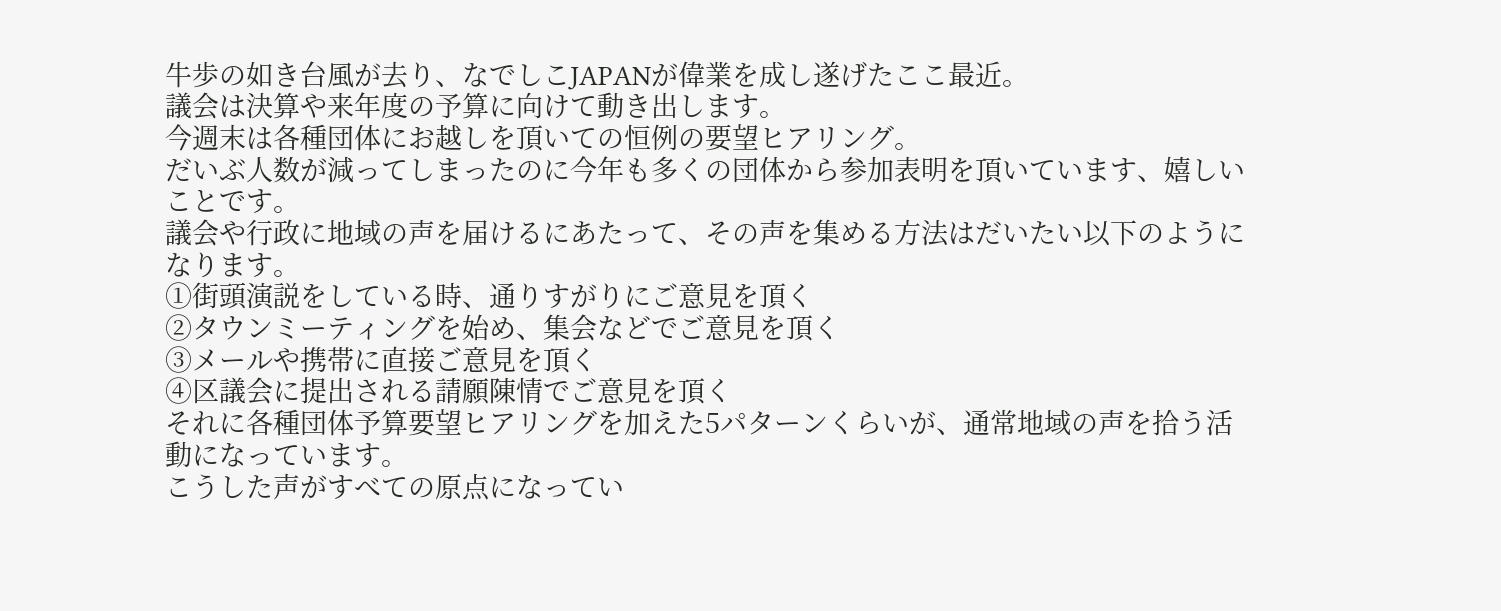牛歩の如き台風が去り、なでしこJAPANが偉業を成し遂げたここ最近。
議会は決算や来年度の予算に向けて動き出します。
今週末は各種団体にお越しを頂いての恒例の要望ヒアリング。
だいぶ人数が減ってしまったのに今年も多くの団体から参加表明を頂いています、嬉しいことです。
議会や行政に地域の声を届けるにあたって、その声を集める方法はだいたい以下のようになります。
①街頭演説をしている時、通りすがりにご意見を頂く
②タウンミーティングを始め、集会などでご意見を頂く
③メールや携帯に直接ご意見を頂く
④区議会に提出される請願陳情でご意見を頂く
それに各種団体予算要望ヒアリングを加えた5パターンくらいが、通常地域の声を拾う活動になっています。
こうした声がすべての原点になってい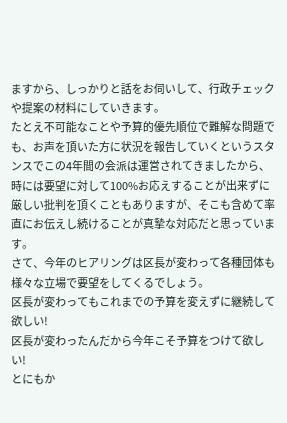ますから、しっかりと話をお伺いして、行政チェックや提案の材料にしていきます。
たとえ不可能なことや予算的優先順位で難解な問題でも、お声を頂いた方に状況を報告していくというスタンスでこの4年間の会派は運営されてきましたから、時には要望に対して100%お応えすることが出来ずに厳しい批判を頂くこともありますが、そこも含めて率直にお伝えし続けることが真摯な対応だと思っています。
さて、今年のヒアリングは区長が変わって各種団体も様々な立場で要望をしてくるでしょう。
区長が変わってもこれまでの予算を変えずに継続して欲しい!
区長が変わったんだから今年こそ予算をつけて欲しい!
とにもか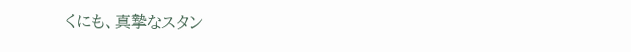くにも、真摯なスタン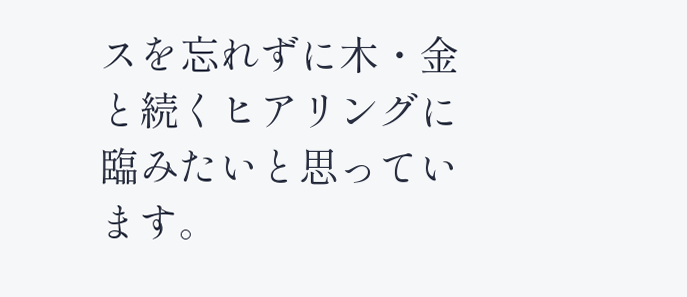スを忘れずに木・金と続くヒアリングに臨みたいと思っています。